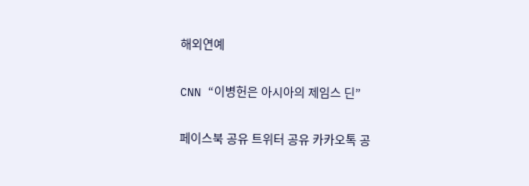해외연예

CNN “이병헌은 아시아의 제임스 딘”

페이스북 공유 트위터 공유 카카오톡 공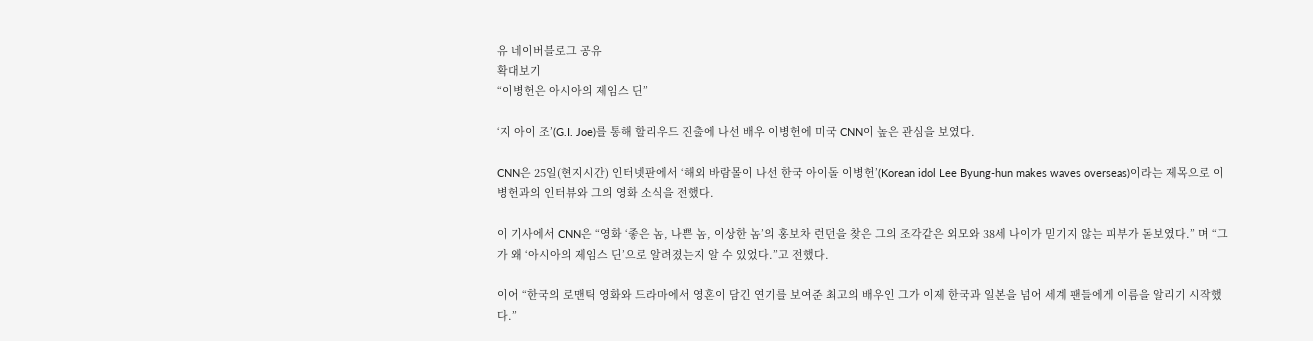유 네이버블로그 공유
확대보기
“이병헌은 아시아의 제임스 딘”

‘지 아이 조’(G.I. Joe)를 통해 할리우드 진출에 나선 배우 이병헌에 미국 CNN이 높은 관심을 보였다.

CNN은 25일(현지시간) 인터넷판에서 ‘해외 바람몰이 나선 한국 아이돌 이병헌’(Korean idol Lee Byung-hun makes waves overseas)이라는 제목으로 이병헌과의 인터뷰와 그의 영화 소식을 전했다.

이 기사에서 CNN은 “영화 ‘좋은 놈, 나쁜 놈, 이상한 놈’의 홍보차 런던을 찾은 그의 조각같은 외모와 38세 나이가 믿기지 않는 피부가 돋보였다.” 며 “그가 왜 ‘아시아의 제임스 딘’으로 알려졌는지 알 수 있었다.”고 전했다.

이어 “한국의 로맨틱 영화와 드라마에서 영혼이 담긴 연기를 보여준 최고의 배우인 그가 이제 한국과 일본을 넘어 세계 팬들에게 이름을 알리기 시작했다.”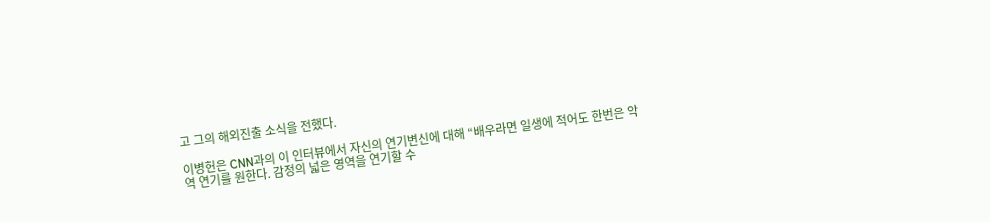고 그의 해외진출 소식을 전했다.

이병헌은 CNN과의 이 인터뷰에서 자신의 연기변신에 대해 “배우라면 일생에 적어도 한번은 악역 연기를 원한다. 감정의 넓은 영역을 연기할 수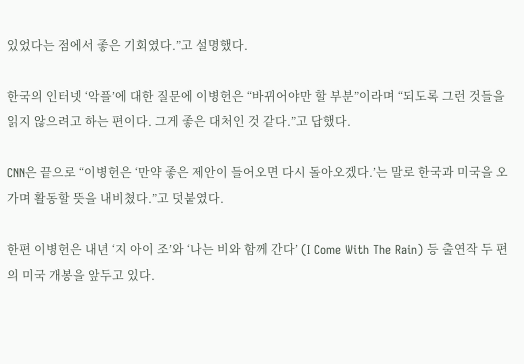있었다는 점에서 좋은 기회였다.”고 설명했다.

한국의 인터넷 ‘악플’에 대한 질문에 이병헌은 “바뀌어야만 할 부분”이라며 “되도록 그런 것들을 읽지 않으려고 하는 편이다. 그게 좋은 대처인 것 같다.”고 답했다.

CNN은 끝으로 “이병헌은 ‘만약 좋은 제안이 들어오면 다시 돌아오겠다.’는 말로 한국과 미국을 오가며 활동할 뜻을 내비쳤다.”고 덧붙였다.

한편 이병헌은 내년 ‘지 아이 조’와 ‘나는 비와 함께 간다’ (I Come With The Rain) 등 출연작 두 편의 미국 개봉을 앞두고 있다.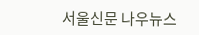서울신문 나우뉴스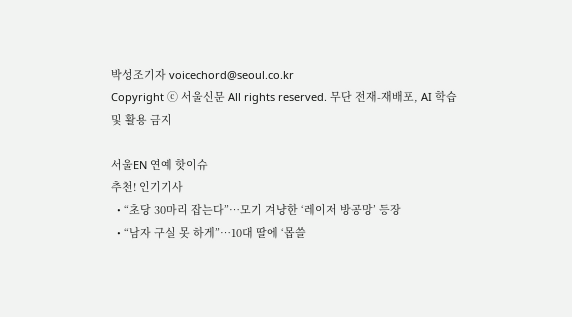박성조기자 voicechord@seoul.co.kr
Copyright ⓒ 서울신문 All rights reserved. 무단 전재-재배포, AI 학습 및 활용 금지

서울EN 연예 핫이슈
추천! 인기기사
  • “초당 30마리 잡는다”…모기 겨냥한 ‘레이저 방공망’ 등장
  • “남자 구실 못 하게”…10대 딸에 ‘몹쓸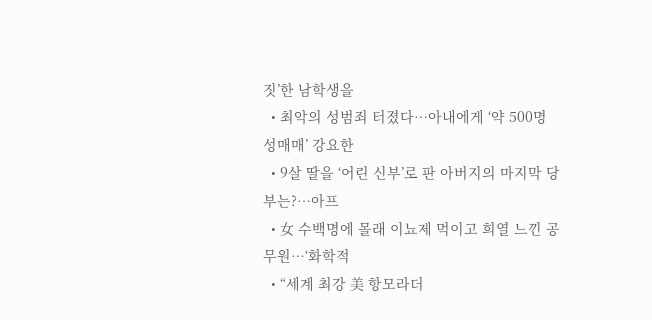짓’한 남학생을
  • 최악의 성범죄 터졌다…아내에게 ‘약 500명 성매매’ 강요한
  • 9살 딸을 ‘어린 신부’로 판 아버지의 마지막 당부는?…아프
  • 女 수백명에 몰래 이뇨제 먹이고 희열 느낀 공무원…‘화학적
  • “세계 최강 美 항모라더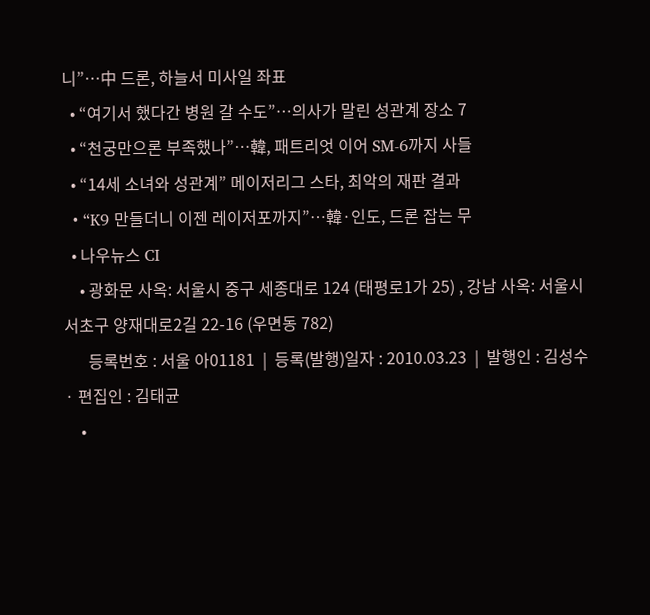니”…中 드론, 하늘서 미사일 좌표
  • “여기서 했다간 병원 갈 수도”…의사가 말린 성관계 장소 7
  • “천궁만으론 부족했나”…韓, 패트리엇 이어 SM-6까지 사들
  • “14세 소녀와 성관계” 메이저리그 스타, 최악의 재판 결과
  • “K9 만들더니 이젠 레이저포까지”…韓·인도, 드론 잡는 무
  • 나우뉴스 CI
    • 광화문 사옥: 서울시 중구 세종대로 124 (태평로1가 25) , 강남 사옥: 서울시 서초구 양재대로2길 22-16 (우면동 782)
      등록번호 : 서울 아01181  |  등록(발행)일자 : 2010.03.23  |  발행인 : 김성수 · 편집인 : 김태균
    •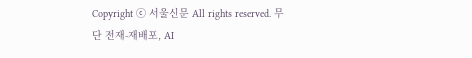Copyright ⓒ 서울신문 All rights reserved. 무단 전재-재배포, AI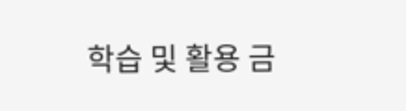학습 및 활용 금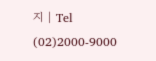지 | Tel (02)2000-9000